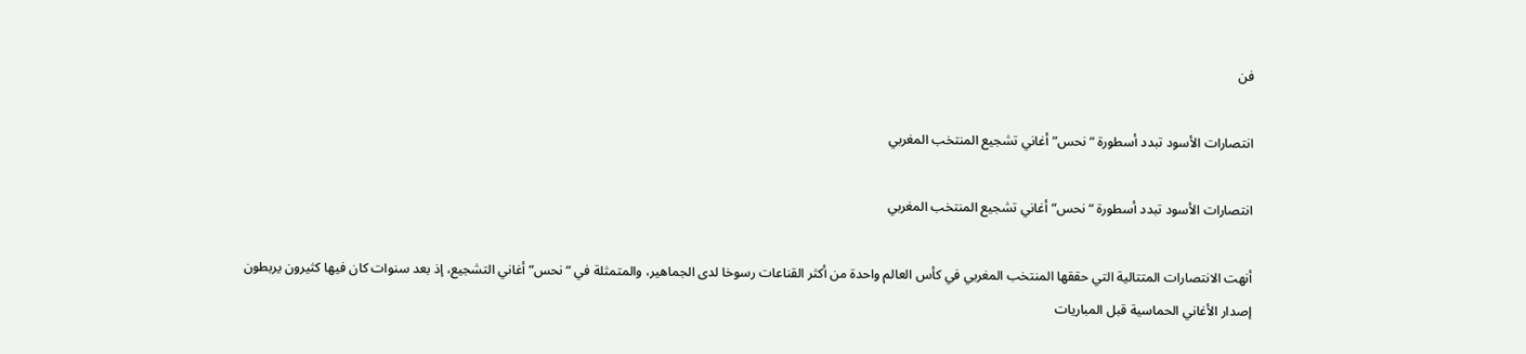فن

انتصارات الأسود تبدد أسطورة “نحس” أغاني تشجيع المنتخب المغربي

انتصارات الأسود تبدد أسطورة “نحس” أغاني تشجيع المنتخب المغربي

أنهت الانتصارات المتتالية التي حققها المنتخب المغربي في كأس العالم واحدة من أكثر القناعات رسوخا لدى الجماهير، والمتمثلة في “نحس” أغاني التشجيع، إذ بعد سنوات كان فيها كثيرون يربطون إصدار الأغاني الحماسية قبل المباريات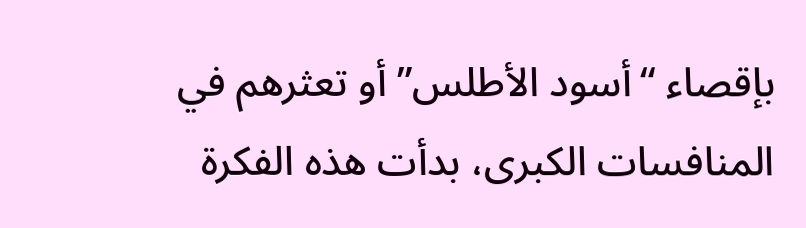بإقصاء “أسود الأطلس” أو تعثرهم في المنافسات الكبرى، بدأت هذه الفكرة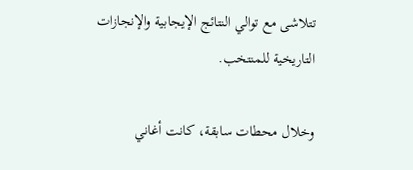تتلاشى مع توالي النتائج الإيجابية والإنجازات التاريخية للمنتخب.

وخلال محطات سابقة، كانت أغاني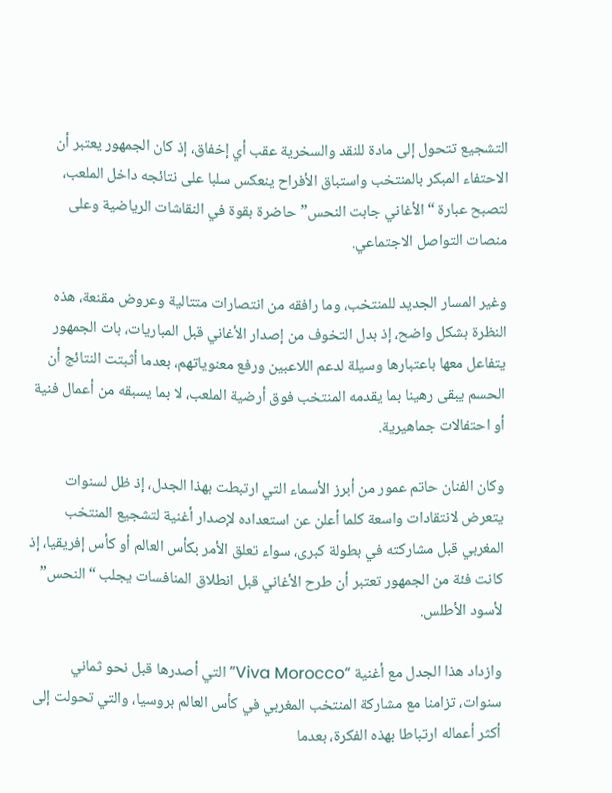التشجيع تتحول إلى مادة للنقد والسخرية عقب أي إخفاق، إذ كان الجمهور يعتبر أن الاحتفاء المبكر بالمنتخب واستباق الأفراح ينعكس سلبا على نتائجه داخل الملعب، لتصبح عبارة “الأغاني جابت النحس” حاضرة بقوة في النقاشات الرياضية وعلى منصات التواصل الاجتماعي.

وغير المسار الجديد للمنتخب، وما رافقه من انتصارات متتالية وعروض مقنعة، هذه النظرة بشكل واضح، إذ بدل التخوف من إصدار الأغاني قبل المباريات، بات الجمهور يتفاعل معها باعتبارها وسيلة لدعم اللاعبين ورفع معنوياتهم، بعدما أثبتت النتائج أن الحسم يبقى رهينا بما يقدمه المنتخب فوق أرضية الملعب، لا بما يسبقه من أعمال فنية أو احتفالات جماهيرية.

وكان الفنان حاتم عمور من أبرز الأسماء التي ارتبطت بهذا الجدل، إذ ظل لسنوات يتعرض لانتقادات واسعة كلما أعلن عن استعداده لإصدار أغنية لتشجيع المنتخب المغربي قبل مشاركته في بطولة كبرى، سواء تعلق الأمر بكأس العالم أو كأس إفريقيا، إذ كانت فئة من الجمهور تعتبر أن طرح الأغاني قبل انطلاق المنافسات يجلب “النحس” لأسود الأطلس.

وازداد هذا الجدل مع أغنية “Viva Morocco” التي أصدرها قبل نحو ثماني سنوات، تزامنا مع مشاركة المنتخب المغربي في كأس العالم بروسيا، والتي تحولت إلى أكثر أعماله ارتباطا بهذه الفكرة، بعدما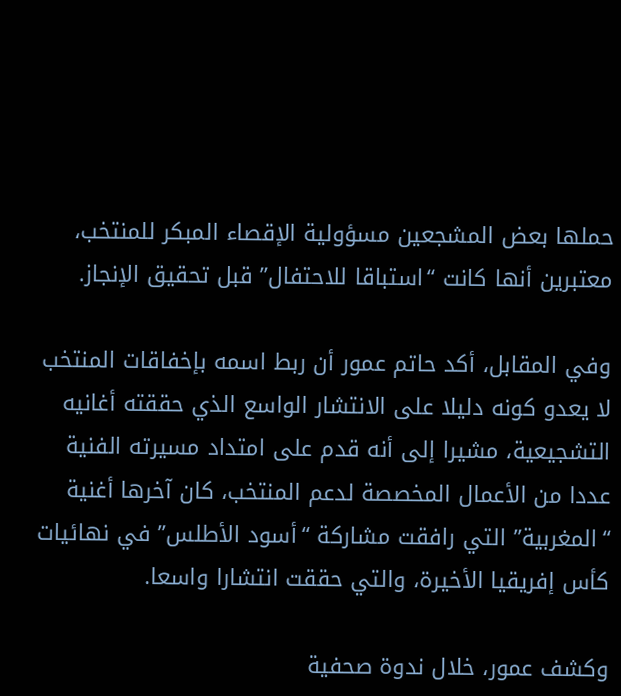حملها بعض المشجعين مسؤولية الإقصاء المبكر للمنتخب، معتبرين أنها كانت “استباقا للاحتفال” قبل تحقيق الإنجاز.

وفي المقابل، أكد حاتم عمور أن ربط اسمه بإخفاقات المنتخب لا يعدو كونه دليلا على الانتشار الواسع الذي حققته أغانيه التشجيعية، مشيرا إلى أنه قدم على امتداد مسيرته الفنية عددا من الأعمال المخصصة لدعم المنتخب، كان آخرها أغنية “المغربية” التي رافقت مشاركة “أسود الأطلس” في نهائيات كأس إفريقيا الأخيرة، والتي حققت انتشارا واسعا.

وكشف عمور، خلال ندوة صحفية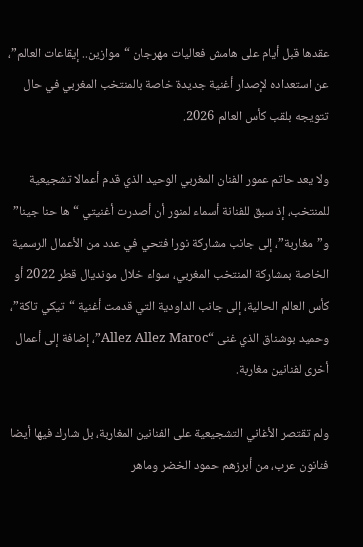عقدها قبل أيام على هامش فعاليات مهرجان “موازين.. إيقاعات العالم”، عن استعداده لإصدار أغنية جديدة خاصة بالمنتخب المغربي في حال تتويجه بلقب كأس العالم 2026.

ولا يعد حاتم عمور الفنان المغربي الوحيد الذي قدم أعمالا تشجيعية للمنتخب، إذ سبق للفنانة أسماء لمنور أن أصدرت أغنيتي “ها حنا جينا” و”مغاربة”، إلى جانب مشاركة نورا فتحي في عدد من الأعمال الرسمية الخاصة بمشاركة المنتخب المغربي، سواء خلال مونديال قطر 2022 أو كأس العالم الحالية، إلى جانب الداودية التي قدمت أغنية “تيكي تاكة”، وحميد بوشناق الذي غنى “Allez Allez Maroc”، إضافة إلى أعمال أخرى لفنانين مغاربة.

ولم تقتصر الأغاني التشجيعية على الفنانين المغاربة، بل شارك فيها أيضا فنانون عرب، من أبرزهم حمود الخضر وماهر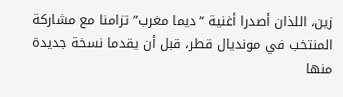زين، اللذان أصدرا أغنية “ديما مغرب” تزامنا مع مشاركة المنتخب في مونديال قطر، قبل أن يقدما نسخة جديدة منها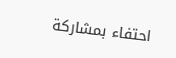احتفاء بمشاركة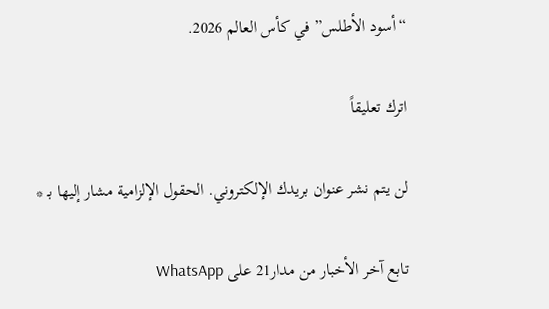“أسود الأطلس” في كأس العالم 2026.

اترك تعليقاً

لن يتم نشر عنوان بريدك الإلكتروني. الحقول الإلزامية مشار إليها بـ *

تابع آخر الأخبار من مدار21 على WhatsApp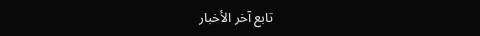تابع آخر الأخبار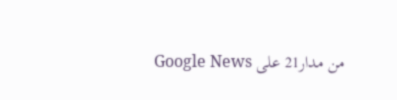من مدار21 على Google News